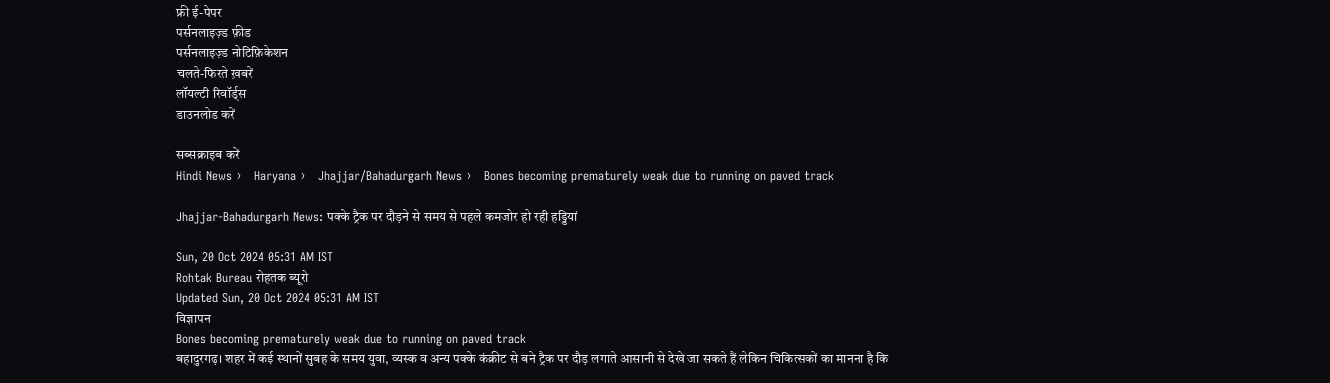फ्री ई-पेपर
पर्सनलाइज़्ड फ़ीड
पर्सनलाइज़्ड नोटिफ़िकेशन
चलते-फिरते ख़बरें
लॉयल्टी रिवॉर्ड्स
डाउनलोड करें

सब्सक्राइब करें
Hindi News ›   Haryana ›   Jhajjar/Bahadurgarh News ›   Bones becoming prematurely weak due to running on paved track

Jhajjar-Bahadurgarh News: पक्के ट्रैक पर दौड़ने से समय से पहले कमजोर हो रही हड्डियां

Sun, 20 Oct 2024 05:31 AM IST
Rohtak Bureau रोहतक ब्यूरो
Updated Sun, 20 Oct 2024 05:31 AM IST
विज्ञापन
Bones becoming prematurely weak due to running on paved track
बहादुरगढ़। शहर में कई स्थानों सुबह के समय युवा, व्यस्क व अन्य पक्के कंक्रीट से बने ट्रैक पर दौड़ लगाते आसानी से देखे जा सकते हैं लेकिन चिकित्सकों का मानना है कि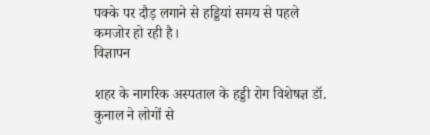पक्के पर दौड़ लगाने से हड्डियां समय से पहले कमजोर हो रही है।
विज्ञापन

शहर के नागरिक अस्पताल के हड्डी रोग विशेषज्ञ डॉ. कुनाल ने लोगों से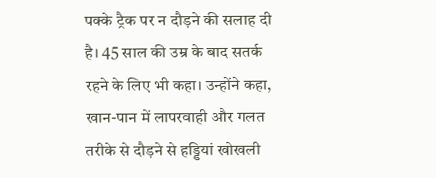पक्के ट्रैक पर न दौड़ने की सलाह दी है। 45 साल की उम्र के बाद सतर्क रहने के लिए भी कहा। उन्होंने कहा, खान-पान में लापरवाही और गलत तरीके से दौड़ने से हड्डियां खोखली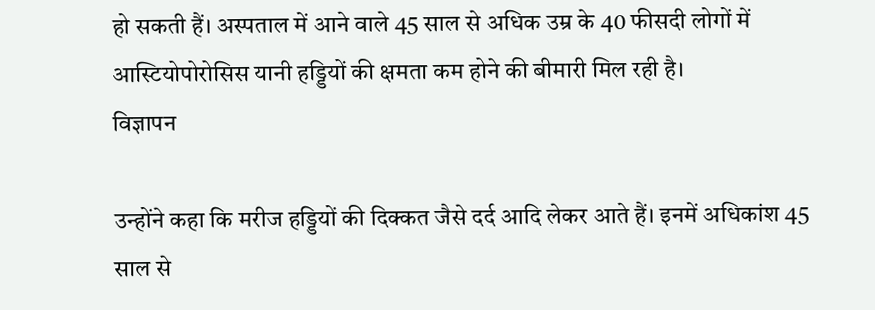हो सकती हैं। अस्पताल में आने वाले 45 साल से अधिक उम्र के 40 फीसदी लोगों में आस्टियोपोरोसिस यानी हड्डियों की क्षमता कम होने की बीमारी मिल रही है।
विज्ञापन

उन्होंने कहा कि मरीज हड्डियों की दिक्कत जैसे दर्द आदि लेकर आते हैं। इनमें अधिकांश 45 साल से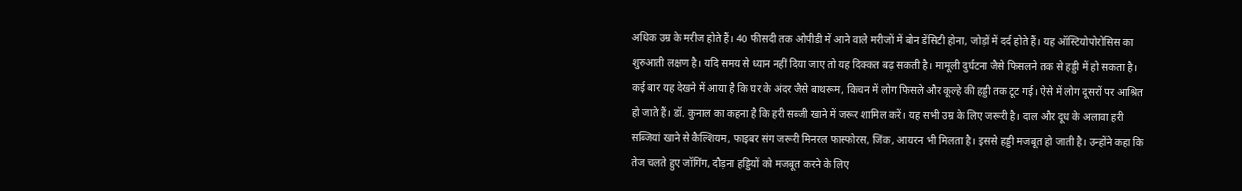अधिक उम्र के मरीज होते हैं। 40 फीसदी तक ओपीडी में आने वाले मरीजों में बोन डेंसिटी होना, जोड़ों में दर्द होते हैं। यह ऑस्टियोपोरोसिस का शुरुआती लक्षण है। यदि समय से ध्यान नहीं दिया जाए तो यह दिक्कत बढ़ सकती है। मामूली दुर्घटना जैसे फिसलने तक से हड्डी में हो सकता है। कई बार यह देखने में आया है कि घर के अंदर जैसे बाथरूम, किचन में लोग फिसले और कूल्हे की हड्डी तक टूट गई। ऐसे में लोग दूसरों पर आश्रित हो जाते हैं। डॉ. कुनाल का कहना है कि हरी सब्जी खाने में जरूर शामिल करें। यह सभी उम्र के लिए जरूरी है। दाल और दूध के अलावा हरी सब्जियां खाने से कैल्शियम, फाइबर संग जरूरी मिनरल फास्फोरस, जिंक, आयरन भी मिलता है। इससे हड्डी मजबूत हो जाती है। उन्होंने कहा कि तेज चलते हुए जॉगिंग, दौड़ना हड्डियों को मजबूत करने के लिए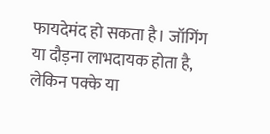फायदेमंद हो सकता है। जॉगिंग या दौड़ना लाभदायक होता है, लेकिन पक्के या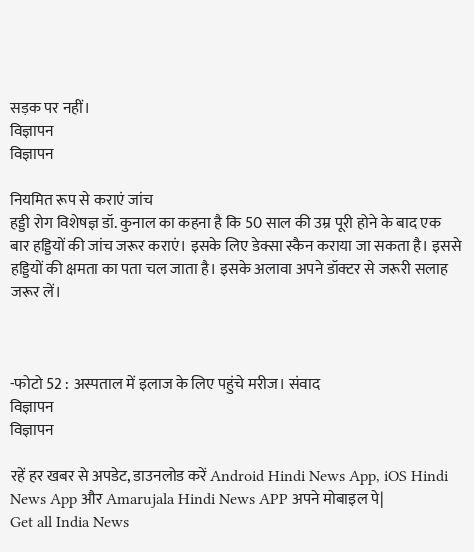सड़क पर नहीं।
विज्ञापन
विज्ञापन

नियमित रूप से कराएं जांच
हड्डी रोग विशेषज्ञ डॉ. कुनाल का कहना है कि 50 साल की उम्र पूरी होने के बाद एक बार हड्डियों की जांच जरूर कराएं। इसके लिए डेक्सा स्कैन कराया जा सकता है। इससे हड्डियों की क्षमता का पता चल जाता है। इसके अलावा अपने डॉक्टर से जरूरी सलाह जरूर लें।



-फोटो 52 : अस्पताल में इलाज के लिए पहुंचे मरीज। संवाद
विज्ञापन
विज्ञापन

रहें हर खबर से अपडेट, डाउनलोड करें Android Hindi News App, iOS Hindi News App और Amarujala Hindi News APP अपने मोबाइल पे|
Get all India News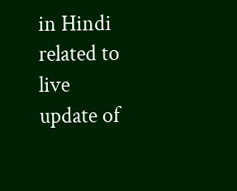in Hindi related to live update of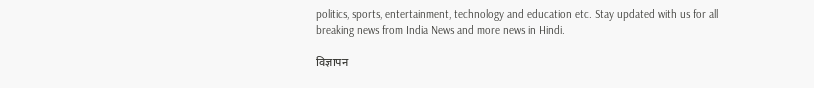politics, sports, entertainment, technology and education etc. Stay updated with us for all breaking news from India News and more news in Hindi.

विज्ञापन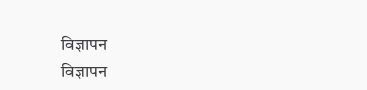विज्ञापन
विज्ञापन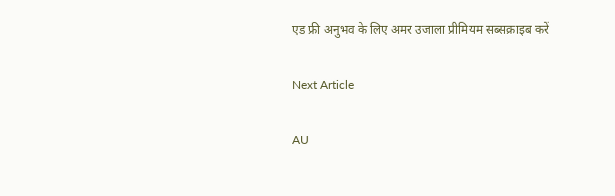एड फ्री अनुभव के लिए अमर उजाला प्रीमियम सब्सक्राइब करें

Next Article

AU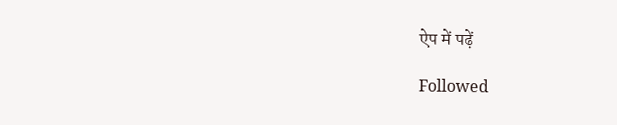ऐप में पढ़ें

Followed